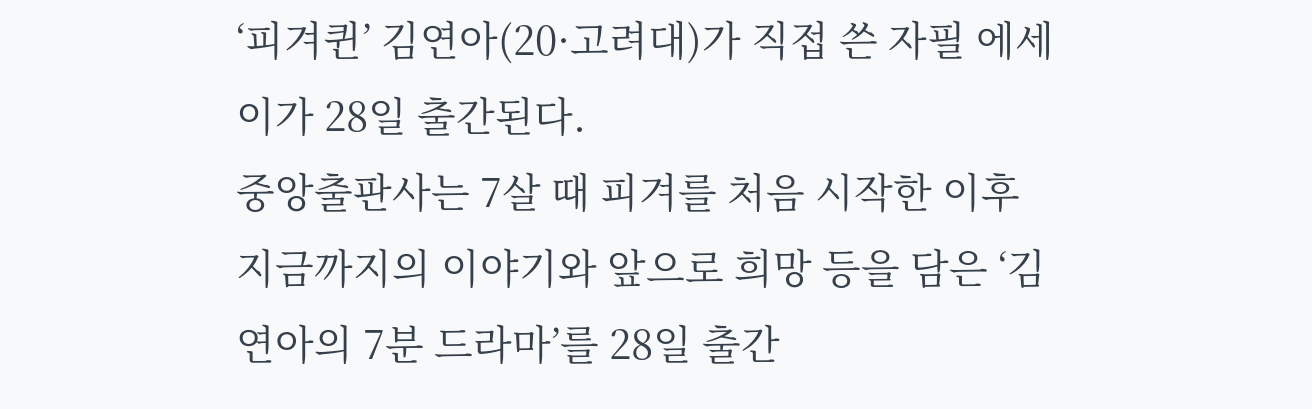‘피겨퀸’ 김연아(20·고려대)가 직접 쓴 자필 에세이가 28일 출간된다.
중앙출판사는 7살 때 피겨를 처음 시작한 이후 지금까지의 이야기와 앞으로 희망 등을 담은 ‘김연아의 7분 드라마’를 28일 출간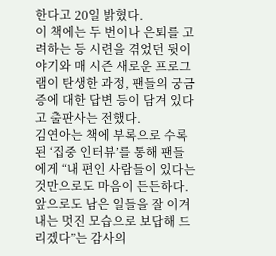한다고 20일 밝혔다.
이 책에는 두 번이나 은퇴를 고려하는 등 시련을 겪었던 뒷이야기와 매 시즌 새로운 프로그램이 탄생한 과정, 팬들의 궁금증에 대한 답변 등이 담겨 있다고 출판사는 전했다.
김연아는 책에 부록으로 수록된 ‘집중 인터뷰’를 통해 팬들에게 “내 편인 사람들이 있다는 것만으로도 마음이 든든하다. 앞으로도 남은 일들을 잘 이겨내는 멋진 모습으로 보답해 드리겠다”는 감사의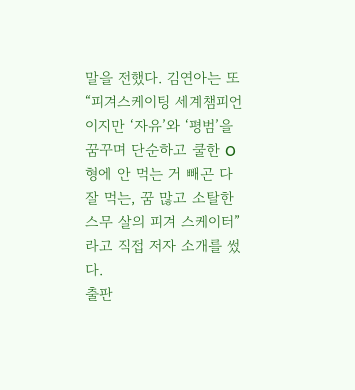말을 전했다. 김연아는 또 “피겨스케이팅 세계챔피언이지만 ‘자유’와 ‘평범’을 꿈꾸며 단순하고 쿨한 O형에 안 먹는 거 빼곤 다 잘 먹는, 꿈 많고 소탈한 스무 살의 피겨 스케이터”라고 직접 저자 소개를 썼다.
출판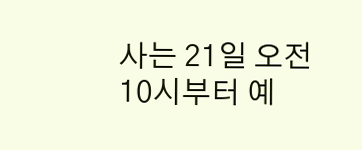사는 21일 오전 10시부터 예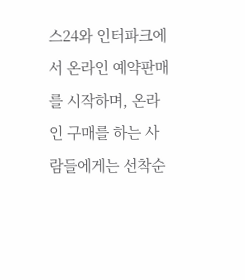스24와 인터파크에서 온라인 예약판매를 시작하며, 온라인 구매를 하는 사람들에게는 선착순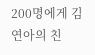200명에게 김연아의 친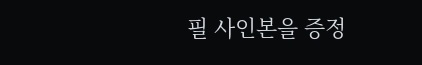필 사인본을 증정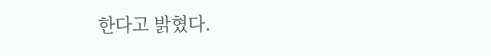한다고 밝혔다.